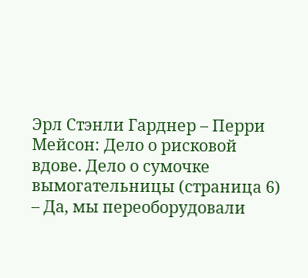Эрл Стэнли Гарднер – Перри Мейсон: Дело о рисковой вдове. Дело о сумочке вымогательницы (страница 6)
– Да, мы переоборудовали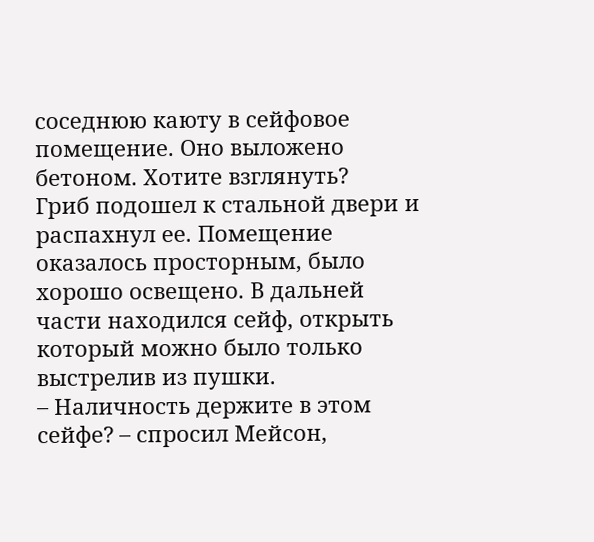соседнюю каюту в сейфовое помещение. Оно выложено бетоном. Хотите взглянуть?
Гриб подошел к стальной двери и распахнул ее. Помещение оказалось просторным, было хорошо освещено. В дальней части находился сейф, открыть который можно было только выстрелив из пушки.
– Наличность держите в этом сейфе? – спросил Мейсон,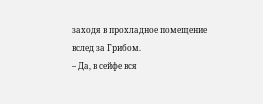заходя в прохладное помещение вслед за Грибом.
– Да, в сейфе вся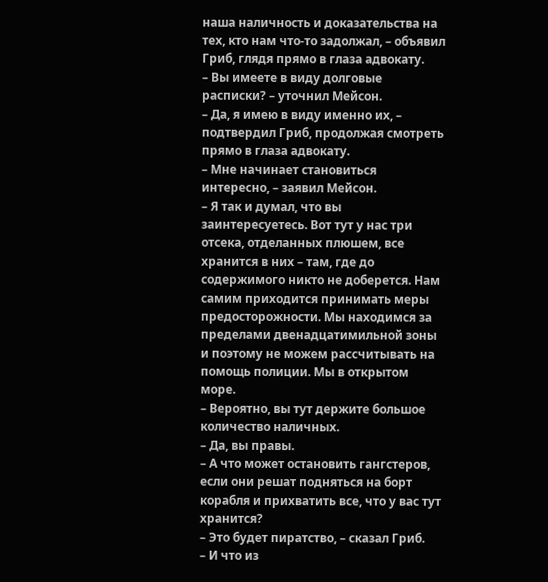наша наличность и доказательства на тех, кто нам что-то задолжал, – объявил Гриб, глядя прямо в глаза адвокату.
– Вы имеете в виду долговые расписки? – уточнил Мейсон.
– Да, я имею в виду именно их, – подтвердил Гриб, продолжая смотреть прямо в глаза адвокату.
– Мне начинает становиться интересно, – заявил Мейсон.
– Я так и думал, что вы заинтересуетесь. Вот тут у нас три отсека, отделанных плюшем, все хранится в них – там, где до содержимого никто не доберется. Нам самим приходится принимать меры предосторожности. Мы находимся за пределами двенадцатимильной зоны и поэтому не можем рассчитывать на помощь полиции. Мы в открытом море.
– Вероятно, вы тут держите большое количество наличных.
– Да, вы правы.
– А что может остановить гангстеров, если они решат подняться на борт корабля и прихватить все, что у вас тут хранится?
– Это будет пиратство, – сказал Гриб.
– И что из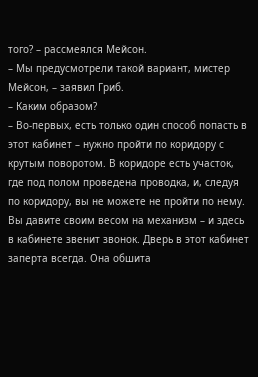того? – рассмеялся Мейсон.
– Мы предусмотрели такой вариант, мистер Мейсон, – заявил Гриб.
– Каким образом?
– Во-первых, есть только один способ попасть в этот кабинет – нужно пройти по коридору с крутым поворотом. В коридоре есть участок, где под полом проведена проводка, и, следуя по коридору, вы не можете не пройти по нему. Вы давите своим весом на механизм – и здесь в кабинете звенит звонок. Дверь в этот кабинет заперта всегда. Она обшита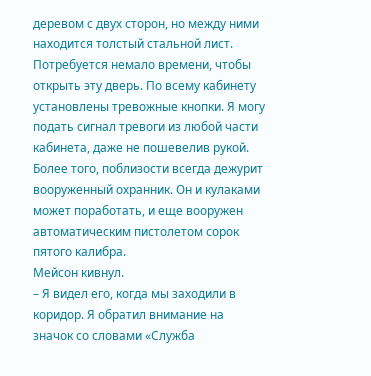деревом с двух сторон, но между ними находится толстый стальной лист. Потребуется немало времени, чтобы открыть эту дверь. По всему кабинету установлены тревожные кнопки. Я могу подать сигнал тревоги из любой части кабинета, даже не пошевелив рукой. Более того, поблизости всегда дежурит вооруженный охранник. Он и кулаками может поработать, и еще вооружен автоматическим пистолетом сорок пятого калибра.
Мейсон кивнул.
– Я видел его, когда мы заходили в коридор. Я обратил внимание на значок со словами «Служба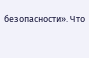безопасности». Что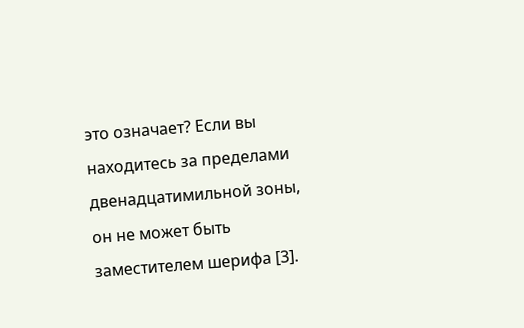это означает? Если вы находитесь за пределами двенадцатимильной зоны, он не может быть заместителем шерифа [3].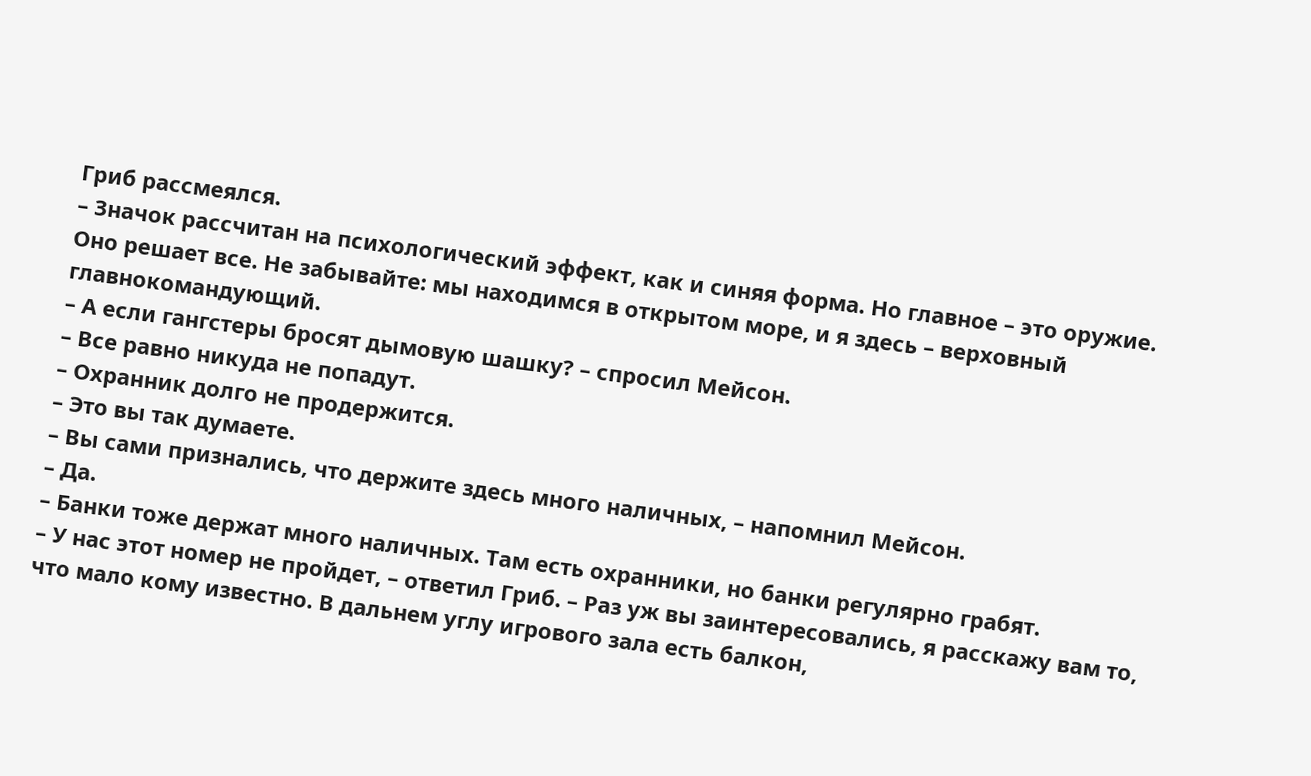Гриб рассмеялся.
– Значок рассчитан на психологический эффект, как и синяя форма. Но главное – это оружие. Оно решает все. Не забывайте: мы находимся в открытом море, и я здесь – верховный главнокомандующий.
– А если гангстеры бросят дымовую шашку? – спросил Мейсон.
– Все равно никуда не попадут.
– Охранник долго не продержится.
– Это вы так думаете.
– Вы сами признались, что держите здесь много наличных, – напомнил Мейсон.
– Да.
– Банки тоже держат много наличных. Там есть охранники, но банки регулярно грабят.
– У нас этот номер не пройдет, – ответил Гриб. – Раз уж вы заинтересовались, я расскажу вам то, что мало кому известно. В дальнем углу игрового зала есть балкон,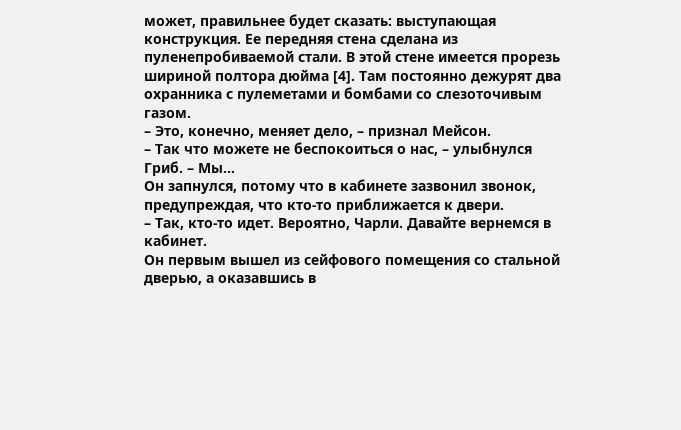может, правильнее будет сказать: выступающая конструкция. Ее передняя стена сделана из пуленепробиваемой стали. В этой стене имеется прорезь шириной полтора дюйма [4]. Там постоянно дежурят два охранника с пулеметами и бомбами со слезоточивым газом.
– Это, конечно, меняет дело, – признал Мейсон.
– Так что можете не беспокоиться о нас, – улыбнулся Гриб. – Мы…
Он запнулся, потому что в кабинете зазвонил звонок, предупреждая, что кто-то приближается к двери.
– Так, кто-то идет. Вероятно, Чарли. Давайте вернемся в кабинет.
Он первым вышел из сейфового помещения со стальной дверью, а оказавшись в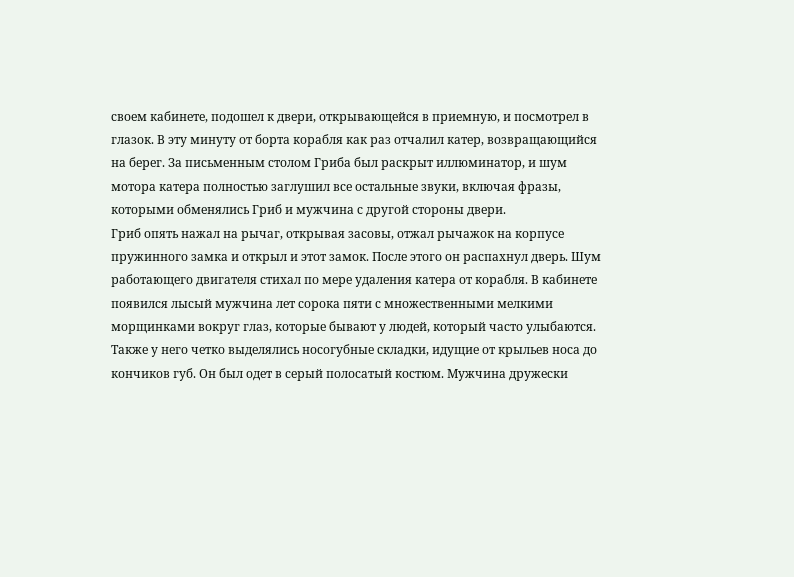своем кабинете, подошел к двери, открывающейся в приемную, и посмотрел в глазок. В эту минуту от борта корабля как раз отчалил катер, возвращающийся на берег. За письменным столом Гриба был раскрыт иллюминатор, и шум мотора катера полностью заглушил все остальные звуки, включая фразы, которыми обменялись Гриб и мужчина с другой стороны двери.
Гриб опять нажал на рычаг, открывая засовы, отжал рычажок на корпусе пружинного замка и открыл и этот замок. После этого он распахнул дверь. Шум работающего двигателя стихал по мере удаления катера от корабля. В кабинете появился лысый мужчина лет сорока пяти с множественными мелкими морщинками вокруг глаз, которые бывают у людей, который часто улыбаются. Также у него четко выделялись носогубные складки, идущие от крыльев носа до кончиков губ. Он был одет в серый полосатый костюм. Мужчина дружески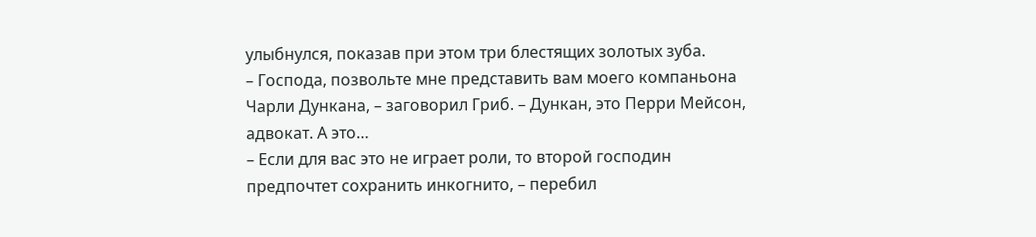улыбнулся, показав при этом три блестящих золотых зуба.
– Господа, позвольте мне представить вам моего компаньона Чарли Дункана, – заговорил Гриб. – Дункан, это Перри Мейсон, адвокат. А это…
– Если для вас это не играет роли, то второй господин предпочтет сохранить инкогнито, – перебил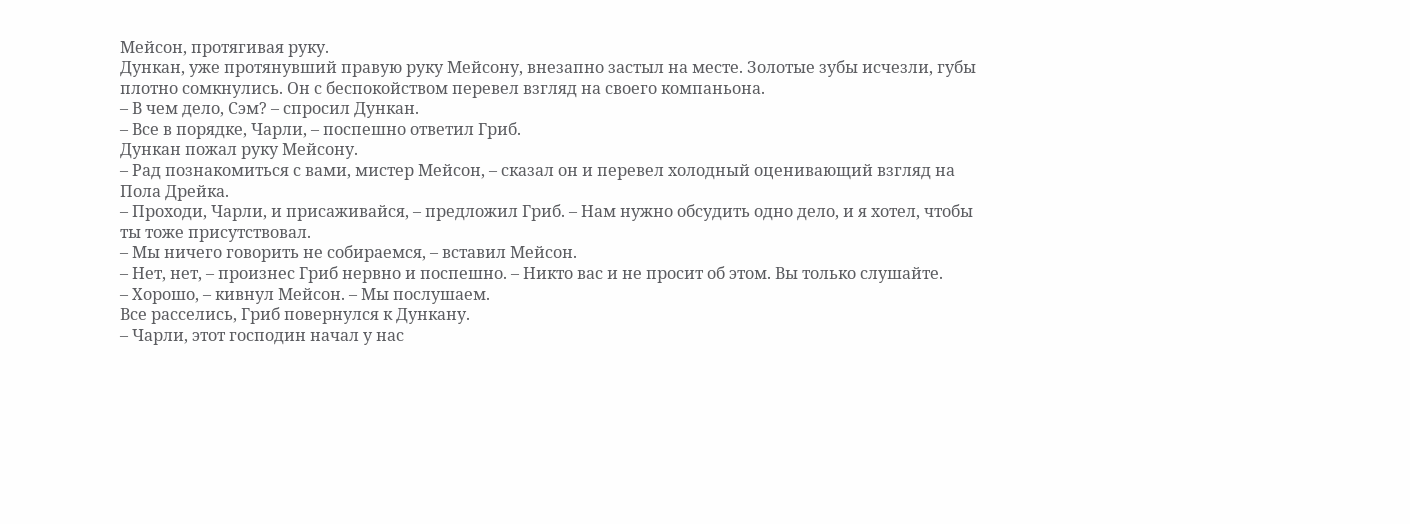Мейсон, протягивая руку.
Дункан, уже протянувший правую руку Мейсону, внезапно застыл на месте. Золотые зубы исчезли, губы плотно сомкнулись. Он с беспокойством перевел взгляд на своего компаньона.
– В чем дело, Сэм? – спросил Дункан.
– Все в порядке, Чарли, – поспешно ответил Гриб.
Дункан пожал руку Мейсону.
– Рад познакомиться с вами, мистер Мейсон, – сказал он и перевел холодный оценивающий взгляд на Пола Дрейка.
– Проходи, Чарли, и присаживайся, – предложил Гриб. – Нам нужно обсудить одно дело, и я хотел, чтобы ты тоже присутствовал.
– Мы ничего говорить не собираемся, – вставил Мейсон.
– Нет, нет, – произнес Гриб нервно и поспешно. – Никто вас и не просит об этом. Вы только слушайте.
– Хорошо, – кивнул Мейсон. – Мы послушаем.
Все расселись, Гриб повернулся к Дункану.
– Чарли, этот господин начал у нас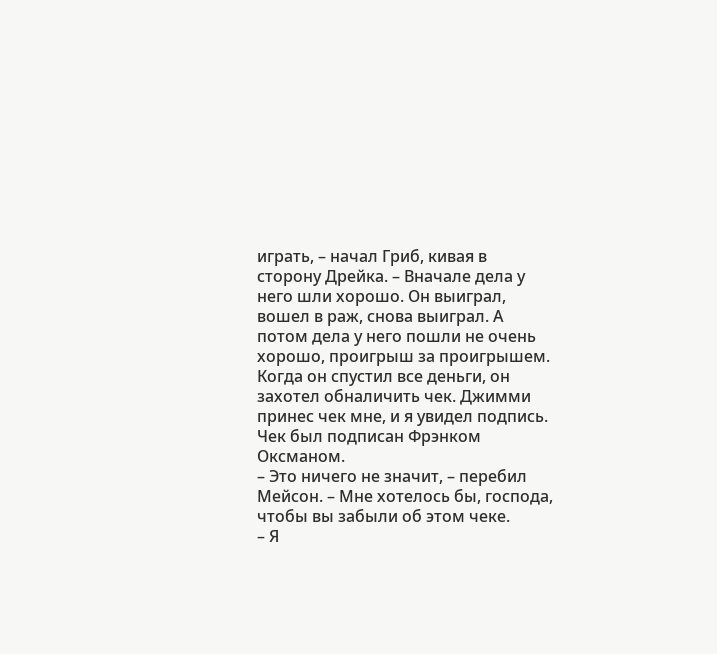играть, – начал Гриб, кивая в сторону Дрейка. – Вначале дела у него шли хорошо. Он выиграл, вошел в раж, снова выиграл. А потом дела у него пошли не очень хорошо, проигрыш за проигрышем. Когда он спустил все деньги, он захотел обналичить чек. Джимми принес чек мне, и я увидел подпись. Чек был подписан Фрэнком Оксманом.
– Это ничего не значит, – перебил Мейсон. – Мне хотелось бы, господа, чтобы вы забыли об этом чеке.
– Я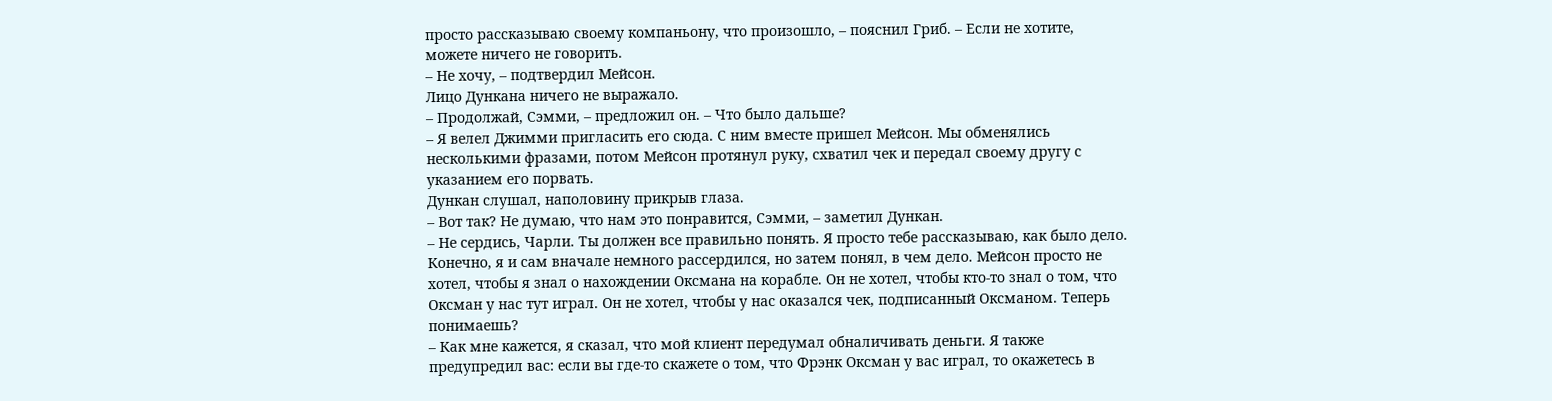просто рассказываю своему компаньону, что произошло, – пояснил Гриб. – Если не хотите, можете ничего не говорить.
– Не хочу, – подтвердил Мейсон.
Лицо Дункана ничего не выражало.
– Продолжай, Сэмми, – предложил он. – Что было дальше?
– Я велел Джимми пригласить его сюда. С ним вместе пришел Мейсон. Мы обменялись несколькими фразами, потом Мейсон протянул руку, схватил чек и передал своему другу с указанием его порвать.
Дункан слушал, наполовину прикрыв глаза.
– Вот так? Не думаю, что нам это понравится, Сэмми, – заметил Дункан.
– Не сердись, Чарли. Ты должен все правильно понять. Я просто тебе рассказываю, как было дело. Конечно, я и сам вначале немного рассердился, но затем понял, в чем дело. Мейсон просто не хотел, чтобы я знал о нахождении Оксмана на корабле. Он не хотел, чтобы кто-то знал о том, что Оксман у нас тут играл. Он не хотел, чтобы у нас оказался чек, подписанный Оксманом. Теперь понимаешь?
– Как мне кажется, я сказал, что мой клиент передумал обналичивать деньги. Я также предупредил вас: если вы где-то скажете о том, что Фрэнк Оксман у вас играл, то окажетесь в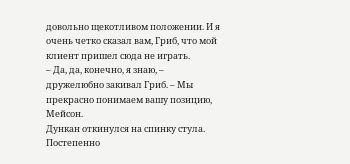довольно щекотливом положении. И я очень четко сказал вам, Гриб, что мой клиент пришел сюда не играть.
– Да, да, конечно, я знаю, – дружелюбно закивал Гриб. – Мы прекрасно понимаем вашу позицию, Мейсон.
Дункан откинулся на спинку стула. Постепенно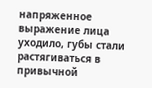напряженное выражение лица уходило, губы стали растягиваться в привычной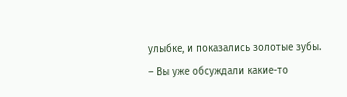улыбке, и показались золотые зубы.
– Вы уже обсуждали какие-то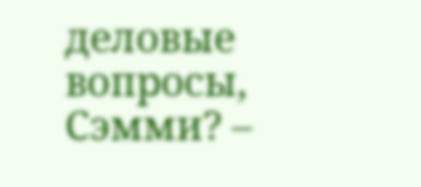деловые вопросы, Сэмми? –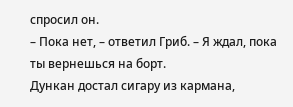спросил он.
– Пока нет, – ответил Гриб. – Я ждал, пока ты вернешься на борт.
Дункан достал сигару из кармана,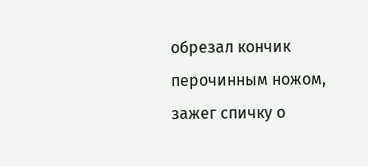обрезал кончик перочинным ножом, зажег спичку о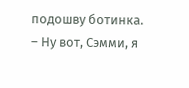подошву ботинка.
– Ну вот, Сэмми, я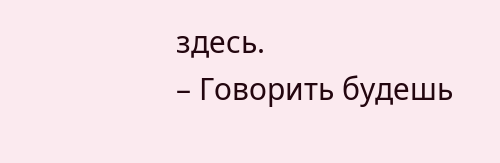здесь.
– Говорить будешь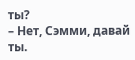ты?
– Нет, Сэмми, давай ты.